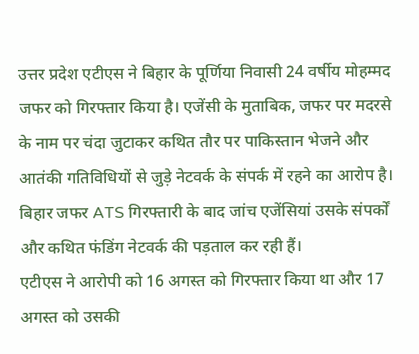उत्तर प्रदेश एटीएस ने बिहार के पूर्णिया निवासी 24 वर्षीय मोहम्मद जफर को गिरफ्तार किया है। एजेंसी के मुताबिक, जफर पर मदरसे के नाम पर चंदा जुटाकर कथित तौर पर पाकिस्तान भेजने और आतंकी गतिविधियों से जुड़े नेटवर्क के संपर्क में रहने का आरोप है। बिहार जफर ATS गिरफ्तारी के बाद जांच एजेंसियां उसके संपर्कों और कथित फंडिंग नेटवर्क की पड़ताल कर रही हैं।
एटीएस ने आरोपी को 16 अगस्त को गिरफ्तार किया था और 17 अगस्त को उसकी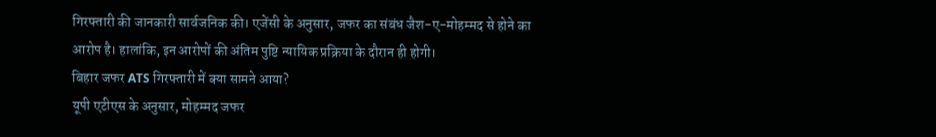गिरफ्तारी की जानकारी सार्वजनिक की। एजेंसी के अनुसार, जफर का संबंध जैश-ए-मोहम्मद से होने का आरोप है। हालांकि, इन आरोपों की अंतिम पुष्टि न्यायिक प्रक्रिया के दौरान ही होगी।
बिहार जफर ATS गिरफ्तारी में क्या सामने आया?
यूपी एटीएस के अनुसार, मोहम्मद जफर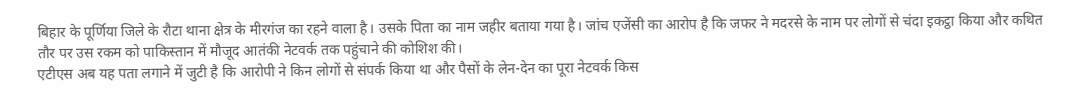बिहार के पूर्णिया जिले के रौटा थाना क्षेत्र के मीरगंज का रहने वाला है। उसके पिता का नाम जहीर बताया गया है। जांच एजेंसी का आरोप है कि जफर ने मदरसे के नाम पर लोगों से चंदा इकट्ठा किया और कथित तौर पर उस रकम को पाकिस्तान में मौजूद आतंकी नेटवर्क तक पहुंचाने की कोशिश की।
एटीएस अब यह पता लगाने में जुटी है कि आरोपी ने किन लोगों से संपर्क किया था और पैसों के लेन-देन का पूरा नेटवर्क किस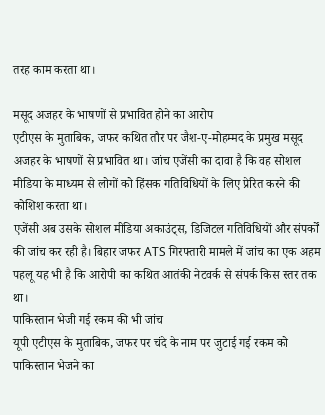तरह काम करता था।

मसूद अजहर के भाषणों से प्रभावित होने का आरोप
एटीएस के मुताबिक, जफर कथित तौर पर जैश-ए-मोहम्मद के प्रमुख मसूद अजहर के भाषणों से प्रभावित था। जांच एजेंसी का दावा है कि वह सोशल मीडिया के माध्यम से लोगों को हिंसक गतिविधियों के लिए प्रेरित करने की कोशिश करता था।
एजेंसी अब उसके सोशल मीडिया अकाउंट्स, डिजिटल गतिविधियों और संपर्कों की जांच कर रही है। बिहार जफर ATS गिरफ्तारी मामले में जांच का एक अहम पहलू यह भी है कि आरोपी का कथित आतंकी नेटवर्क से संपर्क किस स्तर तक था।
पाकिस्तान भेजी गई रकम की भी जांच
यूपी एटीएस के मुताबिक, जफर पर चंदे के नाम पर जुटाई गई रकम को पाकिस्तान भेजने का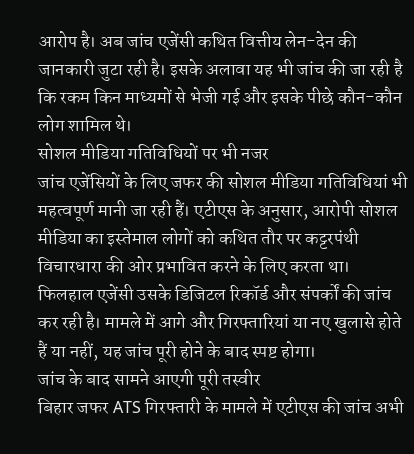आरोप है। अब जांच एजेंसी कथित वित्तीय लेन-देन की जानकारी जुटा रही है। इसके अलावा यह भी जांच की जा रही है कि रकम किन माध्यमों से भेजी गई और इसके पीछे कौन-कौन लोग शामिल थे।
सोशल मीडिया गतिविधियों पर भी नजर
जांच एजेंसियों के लिए जफर की सोशल मीडिया गतिविधियां भी महत्वपूर्ण मानी जा रही हैं। एटीएस के अनुसार, आरोपी सोशल मीडिया का इस्तेमाल लोगों को कथित तौर पर कट्टरपंथी विचारधारा की ओर प्रभावित करने के लिए करता था।
फिलहाल एजेंसी उसके डिजिटल रिकॉर्ड और संपर्कों की जांच कर रही है। मामले में आगे और गिरफ्तारियां या नए खुलासे होते हैं या नहीं, यह जांच पूरी होने के बाद स्पष्ट होगा।
जांच के बाद सामने आएगी पूरी तस्वीर
बिहार जफर ATS गिरफ्तारी के मामले में एटीएस की जांच अभी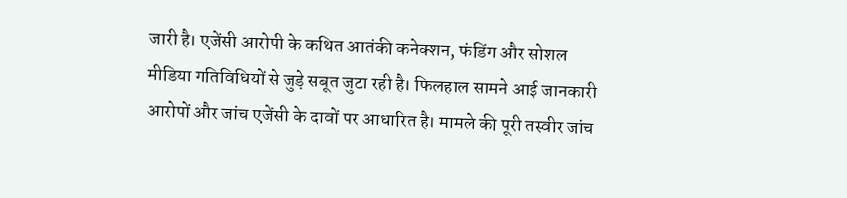जारी है। एजेंसी आरोपी के कथित आतंकी कनेक्शन, फंडिंग और सोशल मीडिया गतिविधियों से जुड़े सबूत जुटा रही है। फिलहाल सामने आई जानकारी आरोपों और जांच एजेंसी के दावों पर आधारित है। मामले की पूरी तस्वीर जांच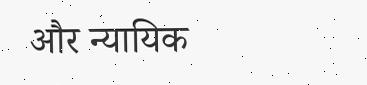और न्यायिक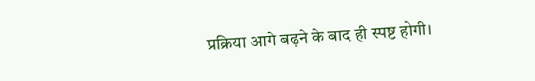प्रक्रिया आगे बढ़ने के बाद ही स्पष्ट होगी।